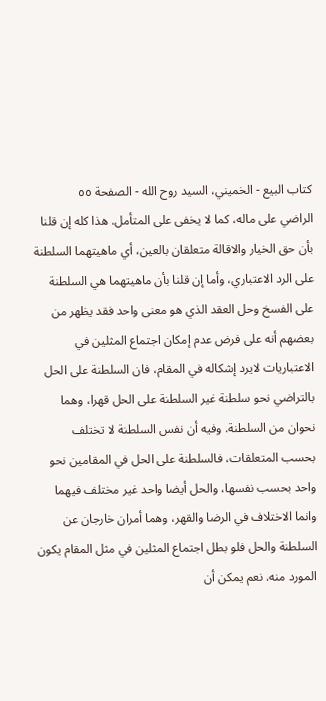كتاب البيع - الخميني، السيد روح الله - الصفحة ٥٥
الراضي على ماله، كما لا يخفى على المتأمل. هذا كله إن قلنا بأن حق الخيار والاقالة متعلقان بالعين، أي ماهيتهما السلطنة على الرد الاعتباري، وأما إن قلنا بأن ماهيتهما هي السلطنة على الفسخ وحل العقد الذي هو معنى واحد فقد يظهر من بعضهم أنه على فرض عدم إمكان اجتماع المثلين في الاعتباريات لايرد إشكاله في المقام، فان السلطنة على الحل بالتراضي نحو سلطنة غير السلطنة على الحل قهرا، وهما نحوان من السلطنة. وفيه أن نفس السلطنة لا تختلف بحسب المتعلقات، فالسلطنة على الحل في المقامين نحو واحد بحسب نفسها، والحل أيضا واحد غير مختلف فيهما وانما الاختلاف في الرضا والقهر، وهما أمران خارجان عن السلطنة والحل فلو بطل اجتماع المثلين في مثل المقام يكون المورد منه. نعم يمكن أن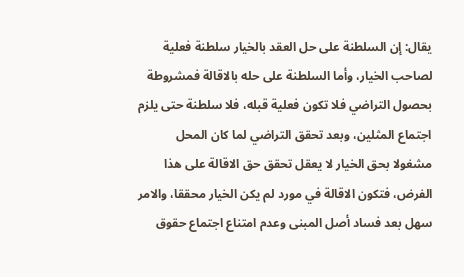يقال: إن السلطنة على حل العقد بالخيار سلطنة فعلية لصاحب الخيار، وأما السلطنة على حله بالاقالة فمشروطة بحصول التراضي فلا تكون فعلية قبله، فلا سلطنة حتى يلزم اجتماع المثلين، وبعد تحقق التراضي لما كان المحل مشغولا بحق الخيار لا يعقل تحقق حق الاقالة على هذا الفرض، فتكون الاقالة في مورد لم يكن الخيار محققا، والامر سهل بعد فساد أصل المبنى وعدم امتناع اجتماع حقوق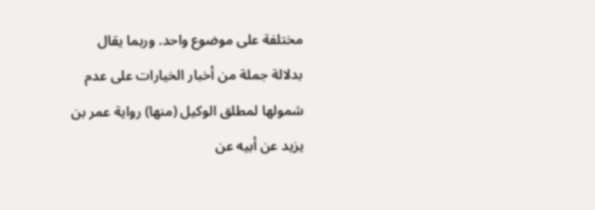مختلفة على موضوع واحد. وربما يقال بدلالة جملة من أخبار الخيارات على عدم شمولها لمطلق الوكيل (منها) رواية عمر بن يزيد عن أبيه عن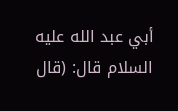أبي عبد الله عليه السلام قال: (قال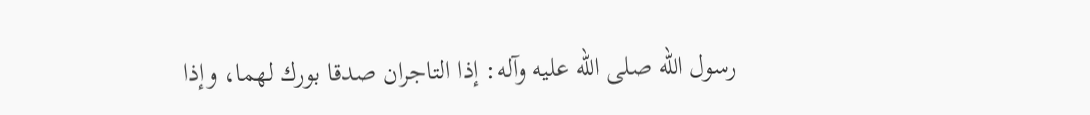رسول الله صلى الله عليه وآله: إذا التاجران صدقا بورك لهما، وإذا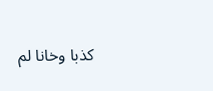كذبا وخانا لم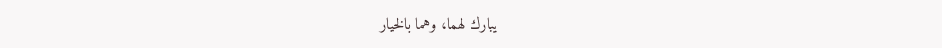يبارك لهما، وهما بالخيار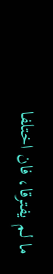ما لم يفترقا، فان اختلفا